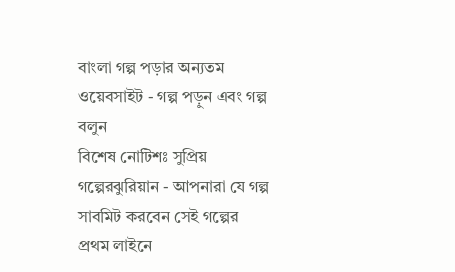বাংলা গল্প পড়ার অন্যতম ওয়েবসাইট - গল্প পড়ুন এবং গল্প বলুন
বিশেষ নোটিশঃ সুপ্রিয় গল্পেরঝুরিয়ান - আপনারা যে গল্প সাবমিট করবেন সেই গল্পের প্রথম লাইনে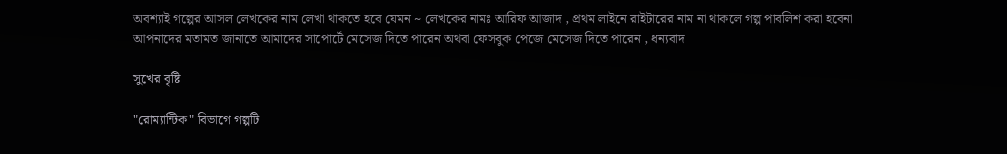অবশ্যাই গল্পের আসল লেখকের নাম লেখা থাকতে হবে যেমন ~ লেখকের নামঃ আরিফ আজাদ , প্রথম লাইনে রাইটারের নাম না থাকলে গল্প পাবলিশ করা হবেনা
আপনাদের মতামত জানাতে আমাদের সাপোর্টে মেসেজ দিতে পারেন অথবা ফেসবুক পেজে মেসেজ দিতে পারেন , ধন্যবাদ

সুখের বৃষ্টি

"রোম্যান্টিক" বিভাগে গল্পটি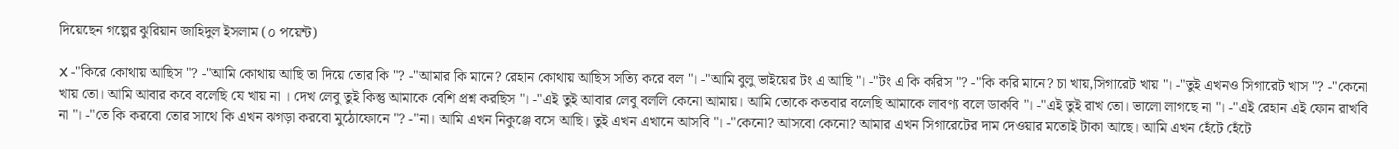দিয়েছেন গল্পের ঝুরিয়ান জাহিদুল ইসলাম (০ পয়েন্ট)

X -"কিরে কোথায় আছিস "? -"আমি কোথায় আছি তা দিয়ে তোর কি "? -"আমার কি মানে? রেহান কোথায় আছিস সত্যি করে বল "। -"আমি বুলু ভাইয়ের টং এ আছি "। -"টং এ কি করিস "? -"কি করি মানে? চা খায়,সিগারেট খায় "। -"তুই এখনও সিগারেট খাস "? -"কেনো খায় তো। আমি আবার কবে বলেছি যে খায় না । দেখ লেবু তুই কিন্তু আমাকে বেশি প্রশ্ন করছিস "। -"এই তুই আবার লেবু বললি কেনো আমায়। আমি তোকে কতবার বলেছি আমাকে লাবণ্য বলে ডাকবি "। -"এই তুই রাখ তো। ভালো লাগছে না "। -"এই রেহান এই ফোন রাখবি না "। -"তে কি করবো তোর সাথে কি এখন ঝগড়া করবো মুঠোফোনে "? -"না। আমি এখন নিকুঞ্জে বসে আছি। তুই এখন এখানে আসবি "। -"কেনো? আসবো কেনো? আমার এখন সিগারেটের দাম দেওয়ার মতোই টাকা আছে। আমি এখন হেঁটে হেঁটে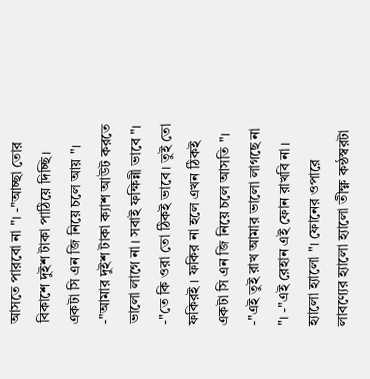আসতে পারবো না "। -"আচ্ছা তোর বিকাশে দুইশ টাকা পাঠিয়ে দিচ্ছি। একটা সি এন জি নিয়ে চলে আয় "। -"আমার দুইশ টাকা ক্যাশ আউট করতে ভালো লাগে না। সবাই ফক্ষিন্নী ভাবে "। -"তে কি ওরা তো ঠিকই ভাবে। তুই তো ফকিরই । ফকির না হলে এখন ঠিকই একটা সি এন জি নিয়ে চলে আসতি "। -"এই তুই রাখ আমার ভালো লাগছে না "। -"এই রেহান এই ফোন রাখবি না। হ্যালো হ্যালো "। ফোনের ওপারে লাবণ্যের হ্যালো হ্যালো তীক্ষ্ণ কন্ঠস্বরটা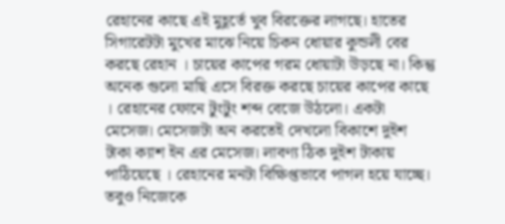রেহানের কাছে এই মুহূর্তে খুব বিরক্তের লাগছে। হাতের সিগারেটটা মুখের মাঝে নিয়ে চিকন ধোয়ার কুন্ডলী বের করছে রেহান । চায়ের কাপের গরম ধোয়াটা উড়ছে না। কিন্তু অনেক গুলো মাছি এসে বিরক্ত করছে চায়ের কাপের কাছে । রেহানের ফোনে টুংটুং শব্দ বেজে উঠলো। একটা মেসেজ। মেসেজটা অন করতেই দেখলো বিকাশে দুইশ টাকা ক্যাশ ইন এর মেসেজ। লাবণ্য ঠিক দুইশ টাকায় পাঠিয়েছে । রেহানের মনটা বিক্ষিপ্তভাবে পাগল হয়ে যাচ্ছে। তবুও নিজেকে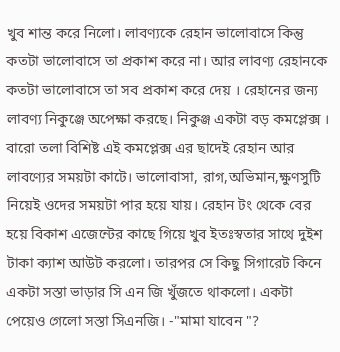খুব শান্ত করে নিলো। লাবণ্যকে রেহান ভালোবাসে কিন্তু কতটা ভালোবাসে তা প্রকাশ করে না। আর লাবণ্য রেহানকে কতটা ভালোবাসে তা সব প্রকাশ করে দেয় । রেহানের জন্য লাবণ্য নিকুঞ্জে অপেক্ষা করছে। নিকুঞ্জ একটা বড় কমপ্লেক্স । বারো তলা বিশিষ্ট এই কমপ্লেক্স এর ছাদেই রেহান আর লাবণ্যের সময়টা কাটে। ভালোবাসা, রাগ,অভিমান,ক্ষুণসুটি নিয়েই ওদের সময়টা পার হয়ে যায়। রেহান টং থেকে বের হয়ে বিকাশ এজেন্টের কাছে গিয়ে খুব ইতঃস্বতার সাথে দুইশ টাকা ক্যাশ আউট করলো। তারপর সে কিছু সিগারেট কিনে একটা সস্তা ভাড়ার সি এন জি খুঁজতে থাকলো। একটা পেয়েও গেলো সস্তা সিএনজি। -"মামা যাবেন "?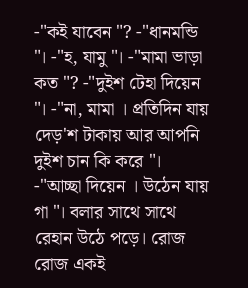-"কই যাবেন "? -"ধানমন্ডি "। -"হ, যামু "। -"মামা ভাড়া কত "? -"দুইশ টেহা দিয়েন "। -"না, মামা । প্রতিদিন যায় দেড়'শ টাকায় আর আপনি দুইশ চান কি করে "। -"আচ্ছা দিয়েন । উঠেন যায় গা "। বলার সাথে সাথে রেহান উঠে পড়ে। রোজ রোজ একই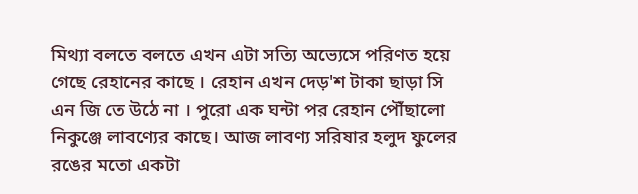মিথ্যা বলতে বলতে এখন এটা সত্যি অভ্যেসে পরিণত হয়ে গেছে রেহানের কাছে । রেহান এখন দেড়'শ টাকা ছাড়া সি এন জি তে উঠে না । পুরো এক ঘন্টা পর রেহান পৌঁছালো নিকুঞ্জে লাবণ্যের কাছে। আজ লাবণ্য সরিষার হলুদ ফুলের রঙের মতো একটা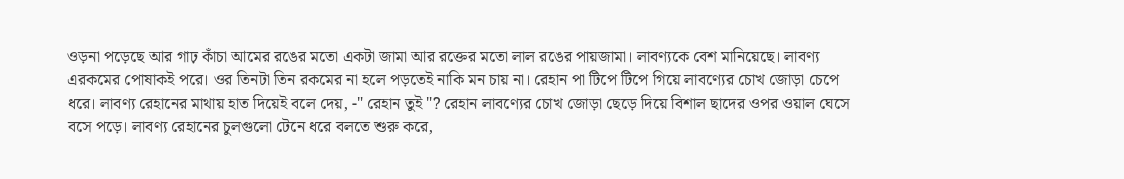ওড়না পড়েছে আর গাঢ় কাঁচা আমের রঙের মতো একটা জামা আর রক্তের মতো লাল রঙের পায়জামা। লাবণ্যকে বেশ মানিয়েছে। লাবণ্য এরকমের পোষাকই পরে। ওর তিনটা তিন রকমের না হলে পড়তেই নাকি মন চায় না। রেহান পা টিপে টিপে গিয়ে লাবণ্যের চোখ জোড়া চেপে ধরে। লাবণ্য রেহানের মাথায় হাত দিয়েই বলে দেয়, -" রেহান তুই "? রেহান লাবণ্যের চোখ জোড়া ছেড়ে দিয়ে বিশাল ছাদের ওপর ওয়াল ঘেসে বসে পড়ে। লাবণ্য রেহানের চুলগুলো টেনে ধরে বলতে শুরু করে,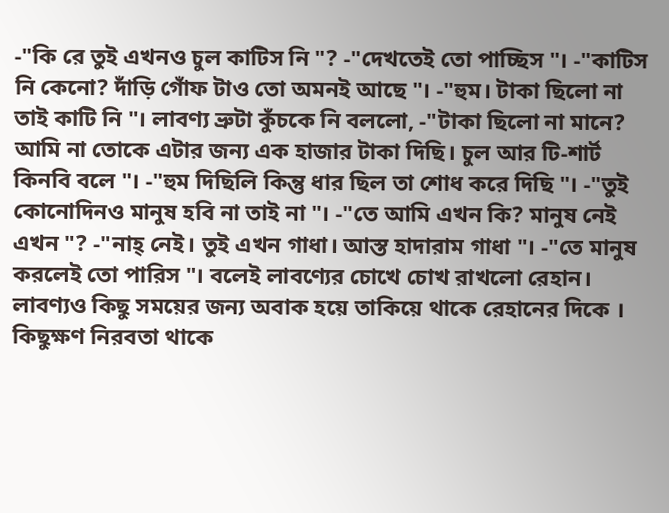-"কি রে তুই এখনও চুল কাটিস নি "? -"দেখতেই তো পাচ্ছিস "। -"কাটিস নি কেনো? দাঁড়ি গোঁফ টাও তো অমনই আছে "। -"হুম। টাকা ছিলো না তাই কাটি নি "। লাবণ্য ভ্রুটা কুঁচকে নি বললো, -"টাকা ছিলো না মানে? আমি না তোকে এটার জন্য এক হাজার টাকা দিছি। চুল আর টি-শার্ট কিনবি বলে "। -"হুম দিছিলি কিন্তু ধার ছিল তা শোধ করে দিছি "। -"তুই কোনোদিনও মানুষ হবি না তাই না "। -"তে আমি এখন কি? মানুষ নেই এখন "? -"নাহ্ নেই। তুই এখন গাধা। আস্ত হাদারাম গাধা "। -"তে মানুষ করলেই তো পারিস "। বলেই লাবণ্যের চোখে চোখ রাখলো রেহান। লাবণ্যও কিছু সময়ের জন্য অবাক হয়ে তাকিয়ে থাকে রেহানের দিকে । কিছুক্ষণ নিরবতা থাকে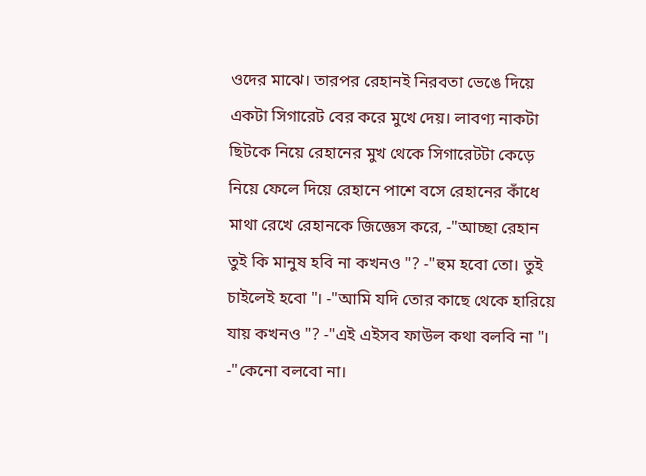ওদের মাঝে। তারপর রেহানই নিরবতা ভেঙে দিয়ে একটা সিগারেট বের করে মুখে দেয়। লাবণ্য নাকটা ছিটকে নিয়ে রেহানের মুখ থেকে সিগারেটটা কেড়ে নিয়ে ফেলে দিয়ে রেহানে পাশে বসে রেহানের কাঁধে মাথা রেখে রেহানকে জিজ্ঞেস করে, -"আচ্ছা রেহান তুই কি মানুষ হবি না কখনও "? -"হুম হবো তো। তুই চাইলেই হবো "। -"আমি যদি তোর কাছে থেকে হারিয়ে যায় কখনও "? -"এই এইসব ফাউল কথা বলবি না "। -"কেনো বলবো না।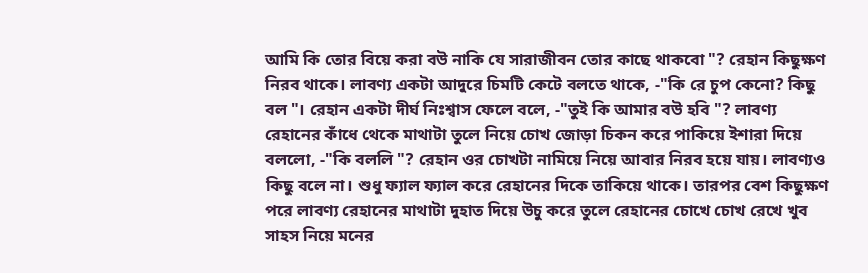আমি কি তোর বিয়ে করা বউ নাকি যে সারাজীবন তোর কাছে থাকবো "? রেহান কিছুক্ষণ নিরব থাকে। লাবণ্য একটা আদুরে চিমটি কেটে বলতে থাকে, -"কি রে চুপ কেনো? কিছু বল "। রেহান একটা দীর্ঘ নিঃশ্বাস ফেলে বলে, -"তুই কি আমার বউ হবি "? লাবণ্য রেহানের কাঁধে থেকে মাথাটা তুলে নিয়ে চোখ জোড়া চিকন করে পাকিয়ে ইশারা দিয়ে বললো, -"কি বললি "? রেহান ওর চোখটা নামিয়ে নিয়ে আবার নিরব হয়ে যায়। লাবণ্যও কিছু বলে না। শুধু ফ্যাল ফ্যাল করে রেহানের দিকে তাকিয়ে থাকে। তারপর বেশ কিছুক্ষণ পরে লাবণ্য রেহানের মাথাটা দুহাত দিয়ে উচু করে তুলে রেহানের চোখে চোখ রেখে খুব সাহস নিয়ে মনের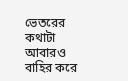ভেতরের কথাটা আবারও বাহির করে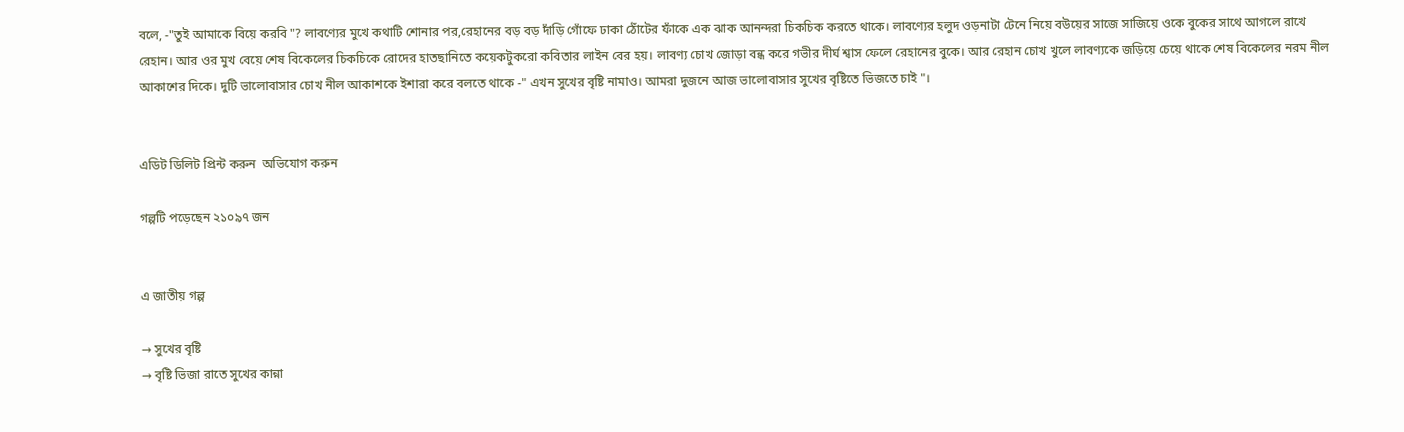বলে, -"তুই আমাকে বিয়ে করবি "? লাবণ্যের মুখে কথাটি শোনার পর,রেহানের বড় বড় দাঁড়ি গোঁফে ঢাকা ঠোঁটের ফাঁকে এক ঝাক আনন্দরা চিকচিক করতে থাকে। লাবণ্যের হলুদ ওড়নাটা টেনে নিয়ে বউয়ের সাজে সাজিয়ে ওকে বুকের সাথে আগলে রাখে রেহান। আর ওর মুখ বেয়ে শেষ বিকেলের চিকচিকে রোদের হাতছানিতে কয়েকটুকরো কবিতার লাইন বের হয়। লাবণ্য চোখ জোড়া বন্ধ করে গভীর দীর্ঘ শ্বাস ফেলে রেহানের বুকে। আর রেহান চোখ খুলে লাবণ্যকে জড়িয়ে চেয়ে থাকে শেষ বিকেলের নরম নীল আকাশের দিকে। দুটি ভালোবাসার চোখ নীল আকাশকে ইশারা করে বলতে থাকে -" এখন সুখের বৃষ্টি নামাও। আমরা দুজনে আজ ভালোবাসার সুখের বৃষ্টিতে ভিজতে চাই "।


এডিট ডিলিট প্রিন্ট করুন  অভিযোগ করুন

গল্পটি পড়েছেন ২১০৯৭ জন


এ জাতীয় গল্প

→ সুখের বৃষ্টি
→ বৃষ্টি ভিজা রাতে সুখের কান্না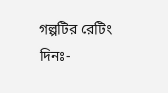গল্পটির রেটিং দিনঃ-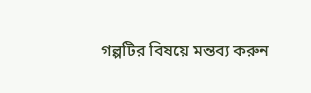গল্পটির বিষয়ে মন্তব্য করুন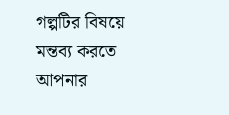গল্পটির বিষয়ে মন্তব্য করতে আপনার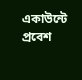একাউন্টে প্রবেশ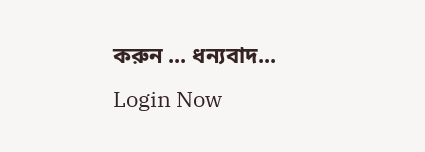করুন ... ধন্যবাদ... Login Now